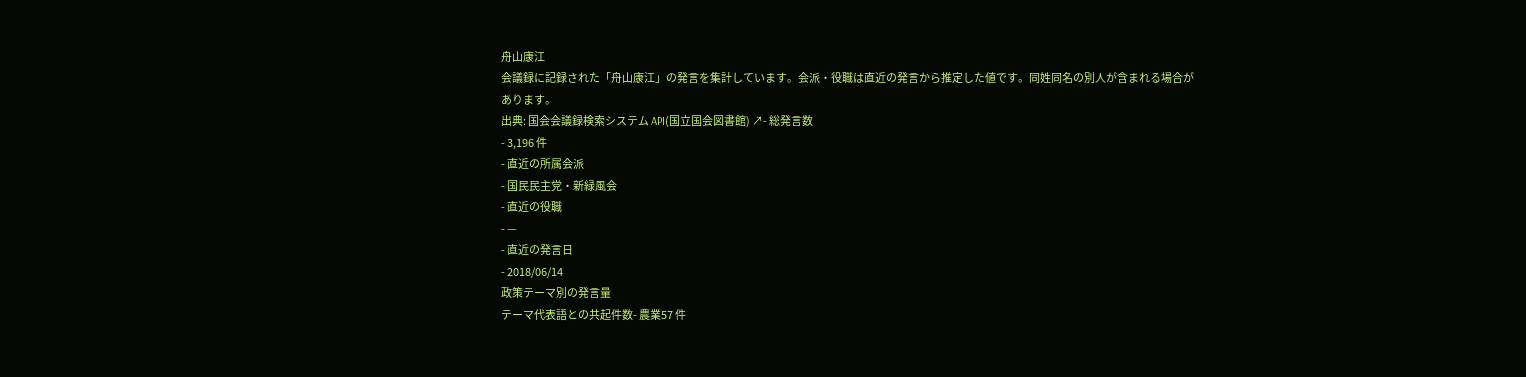舟山康江
会議録に記録された「舟山康江」の発言を集計しています。会派・役職は直近の発言から推定した値です。同姓同名の別人が含まれる場合があります。
出典: 国会会議録検索システム API(国立国会図書館) ↗- 総発言数
- 3,196 件
- 直近の所属会派
- 国民民主党・新緑風会
- 直近の役職
- —
- 直近の発言日
- 2018/06/14
政策テーマ別の発言量
テーマ代表語との共起件数- 農業57 件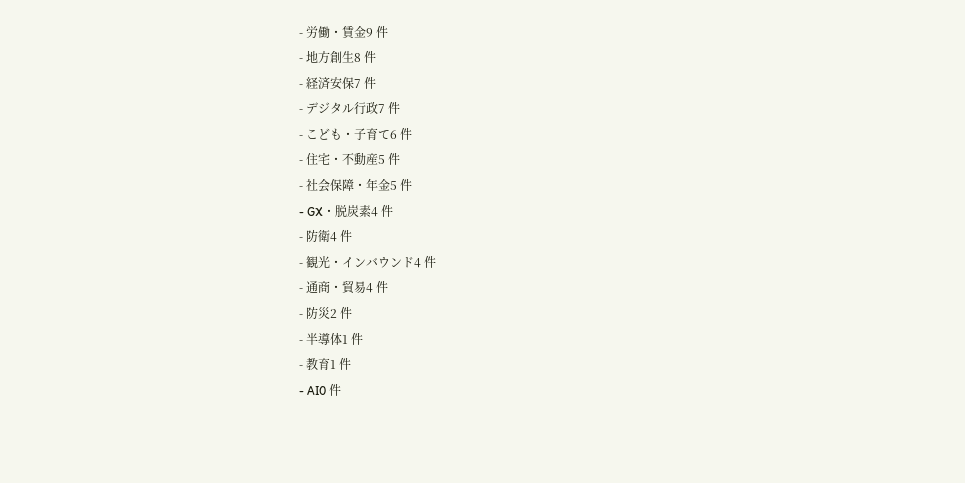- 労働・賃金9 件
- 地方創生8 件
- 経済安保7 件
- デジタル行政7 件
- こども・子育て6 件
- 住宅・不動産5 件
- 社会保障・年金5 件
- GX・脱炭素4 件
- 防衛4 件
- 観光・インバウンド4 件
- 通商・貿易4 件
- 防災2 件
- 半導体1 件
- 教育1 件
- AI0 件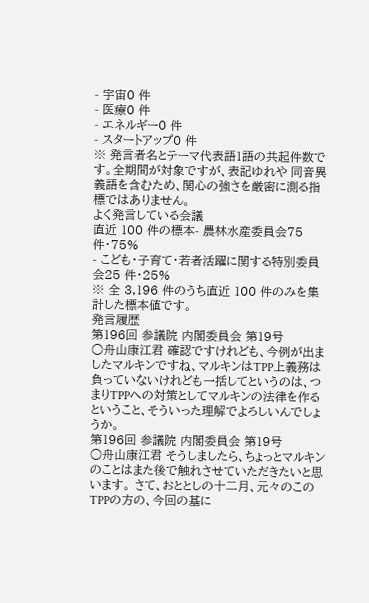- 宇宙0 件
- 医療0 件
- エネルギー0 件
- スタートアップ0 件
※ 発言者名とテーマ代表語1語の共起件数です。全期間が対象ですが、表記ゆれや 同音異義語を含むため、関心の強さを厳密に測る指標ではありません。
よく発言している会議
直近 100 件の標本- 農林水産委員会75 件・75%
- こども・子育て・若者活躍に関する特別委員会25 件・25%
※ 全 3,196 件のうち直近 100 件のみを集計した標本値です。
発言履歴
第196回 参議院 内閣委員会 第19号
○舟山康江君 確認ですけれども、今例が出ましたマルキンですね、マルキンはTPP上義務は負っていないけれども一括してというのは、つまりTPPへの対策としてマルキンの法律を作るということ、そういった理解でよろしいんでしょうか。
第196回 参議院 内閣委員会 第19号
○舟山康江君 そうしましたら、ちょっとマルキンのことはまた後で触れさせていただきたいと思います。 さて、おととしの十二月、元々のこのTPPの方の、今回の基に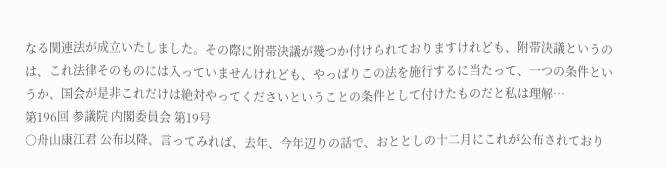なる関連法が成立いたしました。その際に附帯決議が幾つか付けられておりますけれども、附帯決議というのは、これ法律そのものには入っていませんけれども、やっぱりこの法を施行するに当たって、一つの条件というか、国会が是非これだけは絶対やってくださいということの条件として付けたものだと私は理解…
第196回 参議院 内閣委員会 第19号
○舟山康江君 公布以降、言ってみれば、去年、今年辺りの話で、おととしの十二月にこれが公布されており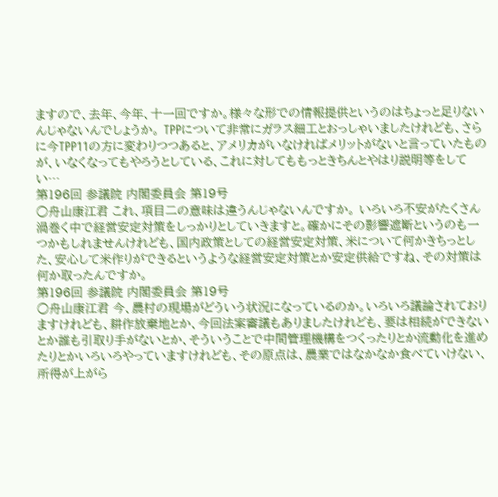ますので、去年、今年、十一回ですか。様々な形での情報提供というのはちょっと足りないんじゃないんでしょうか。 TPPについて非常にガラス細工とおっしゃいましたけれども、さらに今TPP11の方に変わりつつあると、アメリカがいなければメリットがないと言っていたものが、いなくなってもやろうとしている、これに対してももっときちんとやはり説明等をしてい…
第196回 参議院 内閣委員会 第19号
○舟山康江君 これ、項目二の意味は違うんじゃないんですか。 いろいろ不安がたくさん渦巻く中で経営安定対策をしっかりとしていきますと。確かにその影響遮断というのも一つかもしれませんけれども、国内政策としての経営安定対策、米について何かきちっとした、安心して米作りができるというような経営安定対策とか安定供給ですね、その対策は何か取ったんですか。
第196回 参議院 内閣委員会 第19号
○舟山康江君 今、農村の現場がどういう状況になっているのか。いろいろ議論されておりますけれども、耕作放棄地とか、今回法案審議もありましたけれども、要は相続ができないとか誰も引取り手がないとか、そういうことで中間管理機構をつくったりとか流動化を進めたりとかいろいろやっていますけれども、その原点は、農業ではなかなか食べていけない、所得が上がら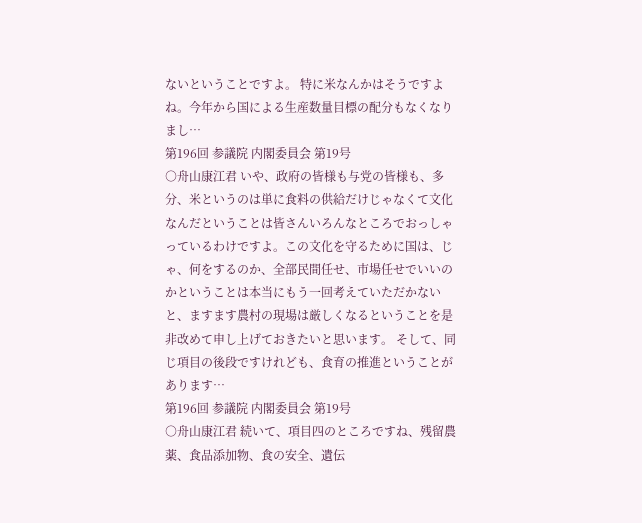ないということですよ。 特に米なんかはそうですよね。今年から国による生産数量目標の配分もなくなりまし…
第196回 参議院 内閣委員会 第19号
○舟山康江君 いや、政府の皆様も与党の皆様も、多分、米というのは単に食料の供給だけじゃなくて文化なんだということは皆さんいろんなところでおっしゃっているわけですよ。この文化を守るために国は、じゃ、何をするのか、全部民間任せ、市場任せでいいのかということは本当にもう一回考えていただかないと、ますます農村の現場は厳しくなるということを是非改めて申し上げておきたいと思います。 そして、同じ項目の後段ですけれども、食育の推進ということがあります…
第196回 参議院 内閣委員会 第19号
○舟山康江君 続いて、項目四のところですね、残留農薬、食品添加物、食の安全、遺伝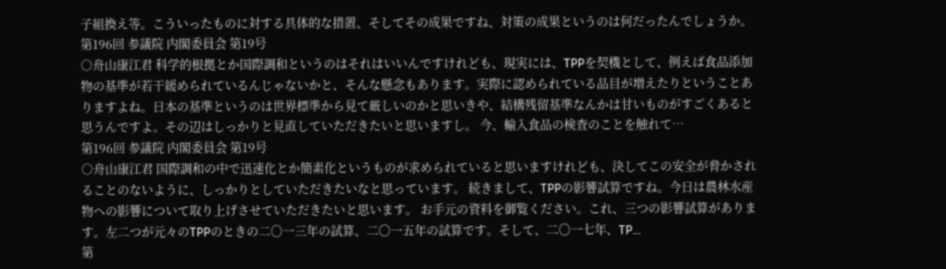子組換え等。こういったものに対する具体的な措置、そしてその成果ですね、対策の成果というのは何だったんでしょうか。
第196回 参議院 内閣委員会 第19号
○舟山康江君 科学的根拠とか国際調和というのはそれはいいんですけれども、現実には、TPPを契機として、例えば食品添加物の基準が若干緩められているんじゃないかと、そんな懸念もあります。実際に認められている品目が増えたりということありますよね。日本の基準というのは世界標準から見て厳しいのかと思いきや、結構残留基準なんかは甘いものがすごくあると思うんですよ。その辺はしっかりと見直していただきたいと思いますし。 今、輸入食品の検査のことを触れて…
第196回 参議院 内閣委員会 第19号
○舟山康江君 国際調和の中で迅速化とか簡素化というものが求められていると思いますけれども、決してこの安全が脅かされることのないように、しっかりとしていただきたいなと思っています。 続きまして、TPPの影響試算ですね。今日は農林水産物への影響について取り上げさせていただきたいと思います。 お手元の資料を御覧ください。これ、三つの影響試算があります。左二つが元々のTPPのときの二〇一三年の試算、二〇一五年の試算です。そして、二〇一七年、TP…
第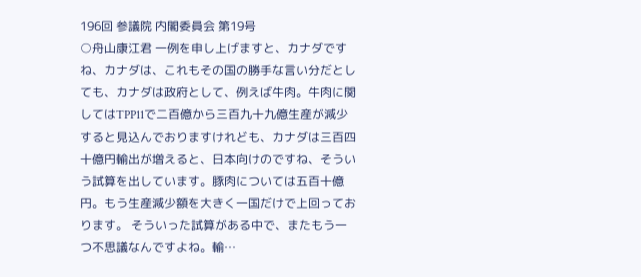196回 参議院 内閣委員会 第19号
○舟山康江君 一例を申し上げますと、カナダですね、カナダは、これもその国の勝手な言い分だとしても、カナダは政府として、例えば牛肉。牛肉に関してはTPP11で二百億から三百九十九億生産が減少すると見込んでおりますけれども、カナダは三百四十億円輸出が増えると、日本向けのですね、そういう試算を出しています。豚肉については五百十億円。もう生産減少額を大きく一国だけで上回っております。 そういった試算がある中で、またもう一つ不思議なんですよね。輸…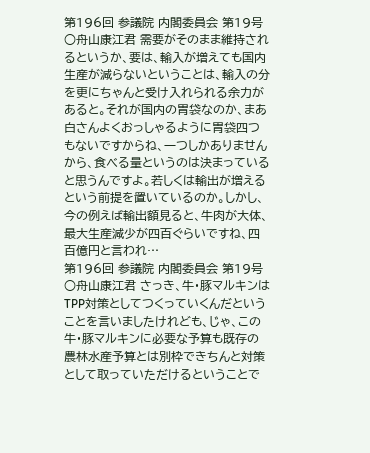第196回 参議院 内閣委員会 第19号
○舟山康江君 需要がそのまま維持されるというか、要は、輸入が増えても国内生産が減らないということは、輸入の分を更にちゃんと受け入れられる余力があると。それが国内の胃袋なのか、まあ白さんよくおっしゃるように胃袋四つもないですからね、一つしかありませんから、食べる量というのは決まっていると思うんですよ。若しくは輸出が増えるという前提を置いているのか。しかし、今の例えば輸出額見ると、牛肉が大体、最大生産減少が四百ぐらいですね、四百億円と言われ…
第196回 参議院 内閣委員会 第19号
○舟山康江君 さっき、牛・豚マルキンはTPP対策としてつくっていくんだということを言いましたけれども、じゃ、この牛・豚マルキンに必要な予算も既存の農林水産予算とは別枠できちんと対策として取っていただけるということで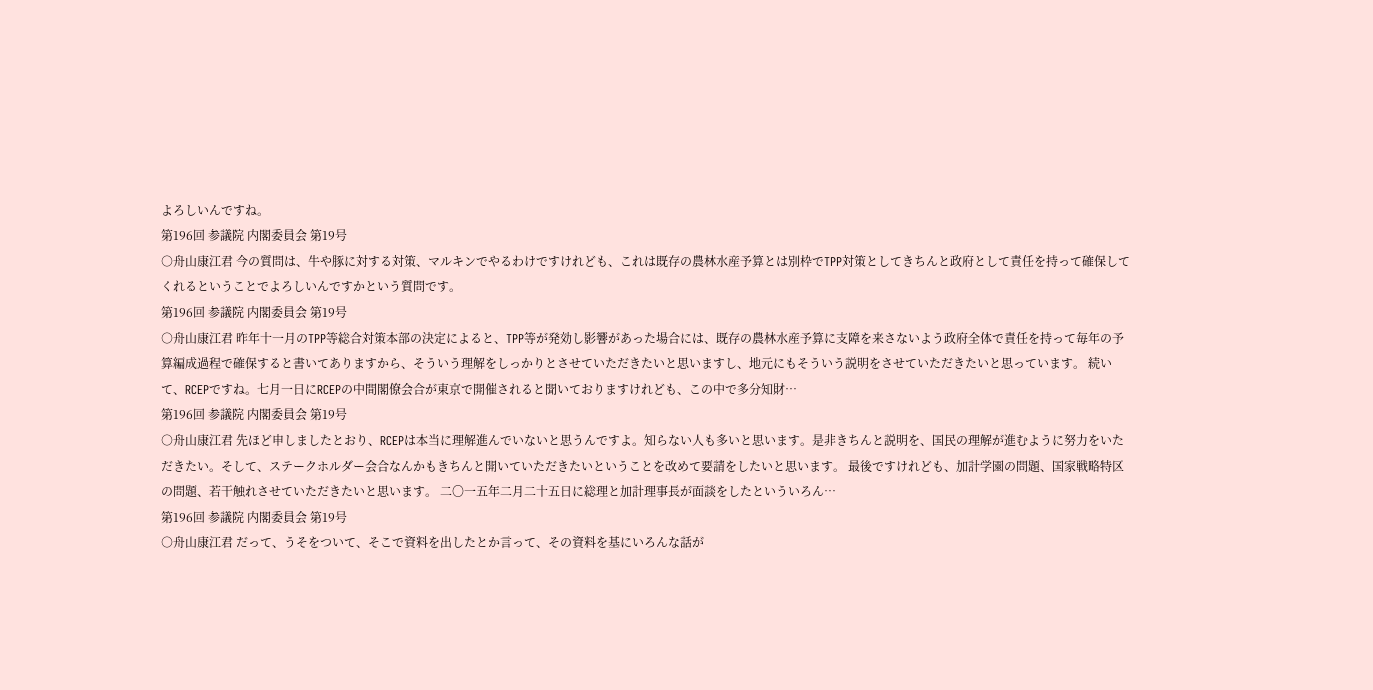よろしいんですね。
第196回 参議院 内閣委員会 第19号
○舟山康江君 今の質問は、牛や豚に対する対策、マルキンでやるわけですけれども、これは既存の農林水産予算とは別枠でTPP対策としてきちんと政府として責任を持って確保してくれるということでよろしいんですかという質問です。
第196回 参議院 内閣委員会 第19号
○舟山康江君 昨年十一月のTPP等総合対策本部の決定によると、TPP等が発効し影響があった場合には、既存の農林水産予算に支障を来さないよう政府全体で責任を持って毎年の予算編成過程で確保すると書いてありますから、そういう理解をしっかりとさせていただきたいと思いますし、地元にもそういう説明をさせていただきたいと思っています。 続いて、RCEPですね。七月一日にRCEPの中間閣僚会合が東京で開催されると聞いておりますけれども、この中で多分知財…
第196回 参議院 内閣委員会 第19号
○舟山康江君 先ほど申しましたとおり、RCEPは本当に理解進んでいないと思うんですよ。知らない人も多いと思います。是非きちんと説明を、国民の理解が進むように努力をいただきたい。そして、ステークホルダー会合なんかもきちんと開いていただきたいということを改めて要請をしたいと思います。 最後ですけれども、加計学園の問題、国家戦略特区の問題、若干触れさせていただきたいと思います。 二〇一五年二月二十五日に総理と加計理事長が面談をしたといういろん…
第196回 参議院 内閣委員会 第19号
○舟山康江君 だって、うそをついて、そこで資料を出したとか言って、その資料を基にいろんな話が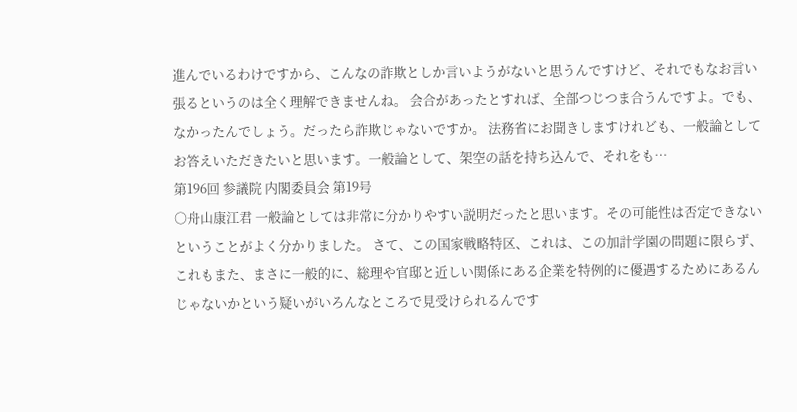進んでいるわけですから、こんなの詐欺としか言いようがないと思うんですけど、それでもなお言い張るというのは全く理解できませんね。 会合があったとすれば、全部つじつま合うんですよ。でも、なかったんでしょう。だったら詐欺じゃないですか。 法務省にお聞きしますけれども、一般論としてお答えいただきたいと思います。一般論として、架空の話を持ち込んで、それをも…
第196回 参議院 内閣委員会 第19号
○舟山康江君 一般論としては非常に分かりやすい説明だったと思います。その可能性は否定できないということがよく分かりました。 さて、この国家戦略特区、これは、この加計学園の問題に限らず、これもまた、まさに一般的に、総理や官邸と近しい関係にある企業を特例的に優遇するためにあるんじゃないかという疑いがいろんなところで見受けられるんです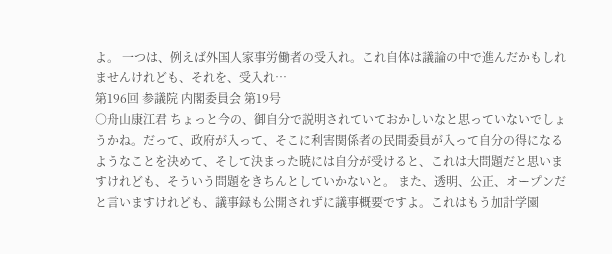よ。 一つは、例えば外国人家事労働者の受入れ。これ自体は議論の中で進んだかもしれませんけれども、それを、受入れ…
第196回 参議院 内閣委員会 第19号
○舟山康江君 ちょっと今の、御自分で説明されていておかしいなと思っていないでしょうかね。だって、政府が入って、そこに利害関係者の民間委員が入って自分の得になるようなことを決めて、そして決まった暁には自分が受けると、これは大問題だと思いますけれども、そういう問題をきちんとしていかないと。 また、透明、公正、オープンだと言いますけれども、議事録も公開されずに議事概要ですよ。これはもう加計学園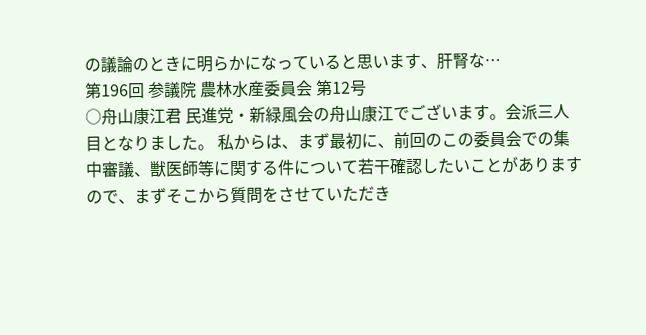の議論のときに明らかになっていると思います、肝腎な…
第196回 参議院 農林水産委員会 第12号
○舟山康江君 民進党・新緑風会の舟山康江でございます。会派三人目となりました。 私からは、まず最初に、前回のこの委員会での集中審議、獣医師等に関する件について若干確認したいことがありますので、まずそこから質問をさせていただき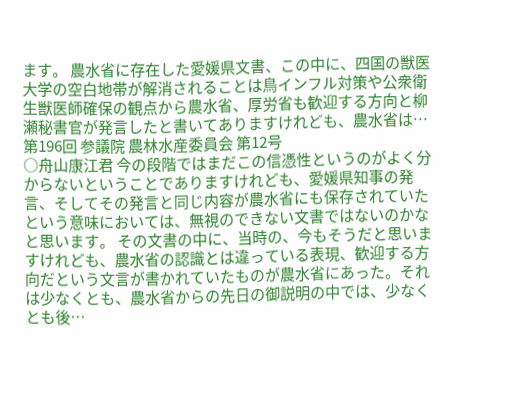ます。 農水省に存在した愛媛県文書、この中に、四国の獣医大学の空白地帯が解消されることは鳥インフル対策や公衆衛生獣医師確保の観点から農水省、厚労省も歓迎する方向と柳瀬秘書官が発言したと書いてありますけれども、農水省は…
第196回 参議院 農林水産委員会 第12号
○舟山康江君 今の段階ではまだこの信憑性というのがよく分からないということでありますけれども、愛媛県知事の発言、そしてその発言と同じ内容が農水省にも保存されていたという意味においては、無視のできない文書ではないのかなと思います。 その文書の中に、当時の、今もそうだと思いますけれども、農水省の認識とは違っている表現、歓迎する方向だという文言が書かれていたものが農水省にあった。それは少なくとも、農水省からの先日の御説明の中では、少なくとも後…